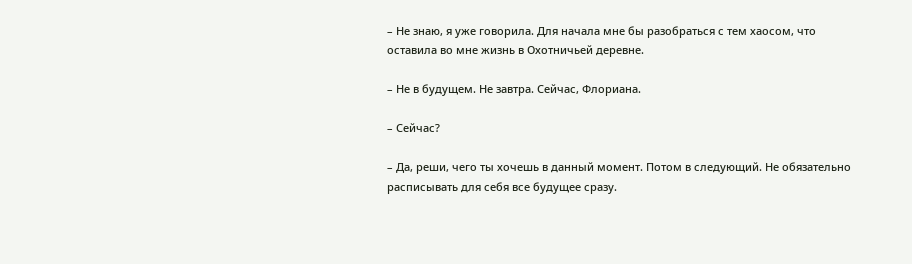– Не знаю, я уже говорила. Для начала мне бы разобраться с тем хаосом, что оставила во мне жизнь в Охотничьей деревне.

– Не в будущем. Не завтра. Сейчас, Флориана.

– Сейчас?

– Да, реши, чего ты хочешь в данный момент. Потом в следующий. Не обязательно расписывать для себя все будущее сразу.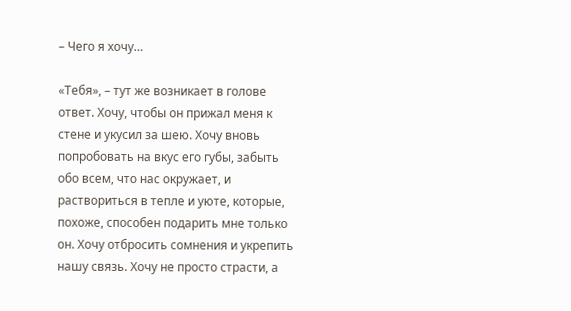– Чего я хочу…

«Тебя», – тут же возникает в голове ответ. Хочу, чтобы он прижал меня к стене и укусил за шею. Хочу вновь попробовать на вкус его губы, забыть обо всем, что нас окружает, и раствориться в тепле и уюте, которые, похоже, способен подарить мне только он. Хочу отбросить сомнения и укрепить нашу связь. Хочу не просто страсти, а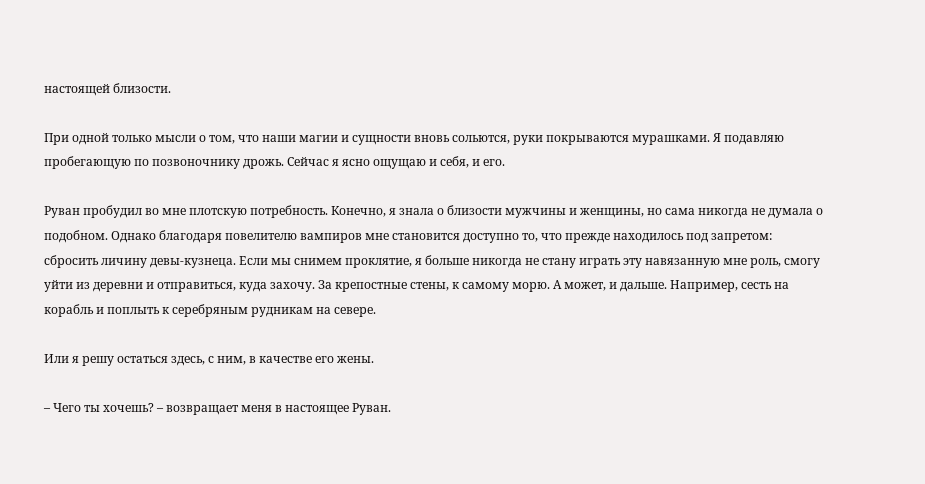настоящей близости.

При одной только мысли о том, что наши магии и сущности вновь сольются, руки покрываются мурашками. Я подавляю пробегающую по позвоночнику дрожь. Сейчас я ясно ощущаю и себя, и его.

Руван пробудил во мне плотскую потребность. Конечно, я знала о близости мужчины и женщины, но сама никогда не думала о подобном. Однако благодаря повелителю вампиров мне становится доступно то, что прежде находилось под запретом: сбросить личину девы-кузнеца. Если мы снимем проклятие, я больше никогда не стану играть эту навязанную мне роль, смогу уйти из деревни и отправиться, куда захочу. За крепостные стены, к самому морю. А может, и дальше. Например, сесть на корабль и поплыть к серебряным рудникам на севере.

Или я решу остаться здесь, с ним, в качестве его жены.

– Чего ты хочешь? – возвращает меня в настоящее Руван.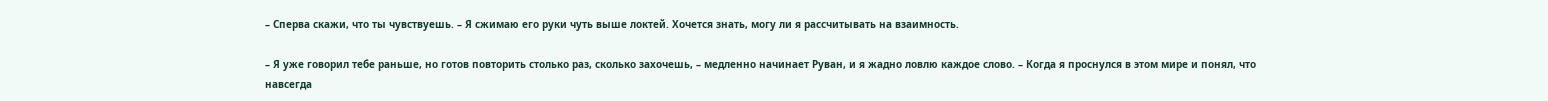– Сперва скажи, что ты чувствуешь. – Я сжимаю его руки чуть выше локтей. Хочется знать, могу ли я рассчитывать на взаимность.

– Я уже говорил тебе раньше, но готов повторить столько раз, сколько захочешь, – медленно начинает Руван, и я жадно ловлю каждое слово. – Когда я проснулся в этом мире и понял, что навсегда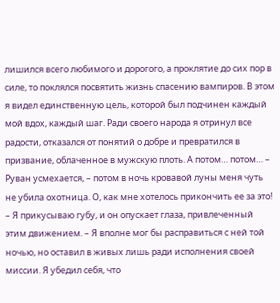лишился всего любимого и дорогого, а проклятие до сих пор в силе, то поклялся посвятить жизнь спасению вампиров. В этом я видел единственную цель, которой был подчинен каждый мой вдох, каждый шаг. Ради своего народа я отринул все радости, отказался от понятий о добре и превратился в призвание, облаченное в мужскую плоть. А потом… потом… – Руван усмехается, – потом в ночь кровавой луны меня чуть не убила охотница. О, как мне хотелось прикончить ее за это! – Я прикусываю губу, и он опускает глаза, привлеченный этим движением. – Я вполне мог бы расправиться с ней той ночью, но оставил в живых лишь ради исполнения своей миссии. Я убедил себя, что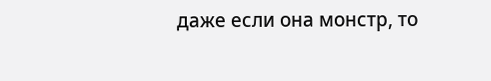даже если она монстр, то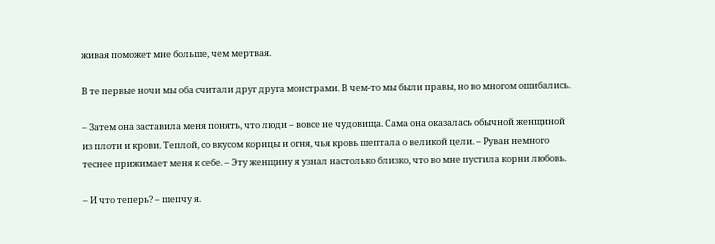живая поможет мне больше, чем мертвая.

В те первые ночи мы оба считали друг друга монстрами. В чем-то мы были правы, но во многом ошибались.

– Затем она заставила меня понять, что люди – вовсе не чудовища. Сама она оказалась обычной женщиной из плоти и крови. Теплой, со вкусом корицы и огня, чья кровь шептала о великой цели. – Руван немного теснее прижимает меня к себе. – Эту женщину я узнал настолько близко, что во мне пустила корни любовь.

– И что теперь? – шепчу я.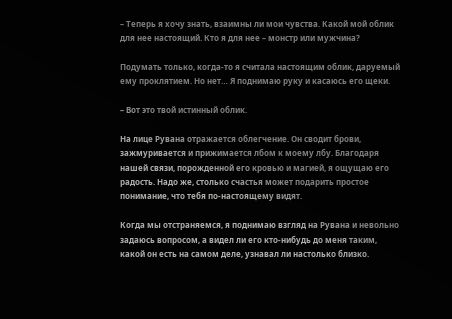– Теперь я хочу знать, взаимны ли мои чувства. Какой мой облик для нее настоящий. Кто я для нее – монстр или мужчина?

Подумать только, когда-то я считала настоящим облик, даруемый ему проклятием. Но нет… Я поднимаю руку и касаюсь его щеки.

– Вот это твой истинный облик.

На лице Рувана отражается облегчение. Он сводит брови, зажмуривается и прижимается лбом к моему лбу. Благодаря нашей связи, порожденной его кровью и магией, я ощущаю его радость. Надо же, столько счастья может подарить простое понимание, что тебя по-настоящему видят.

Когда мы отстраняемся, я поднимаю взгляд на Рувана и невольно задаюсь вопросом, а видел ли его кто-нибудь до меня таким, какой он есть на самом деле, узнавал ли настолько близко.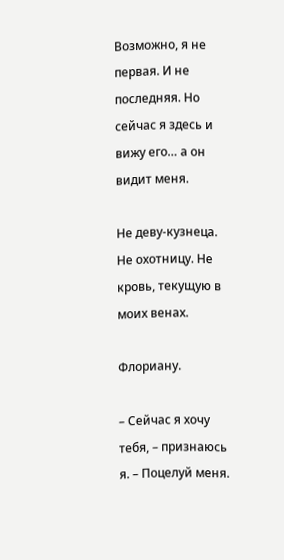Возможно, я не первая. И не последняя. Но сейчас я здесь и вижу его… а он видит меня.

Не деву-кузнеца. Не охотницу. Не кровь, текущую в моих венах.

Флориану.

– Сейчас я хочу тебя, – признаюсь я. – Поцелуй меня.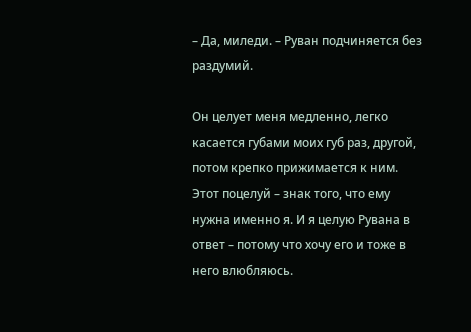– Да, миледи. – Руван подчиняется без раздумий.

Он целует меня медленно, легко касается губами моих губ раз, другой, потом крепко прижимается к ним. Этот поцелуй – знак того, что ему нужна именно я. И я целую Рувана в ответ – потому что хочу его и тоже в него влюбляюсь.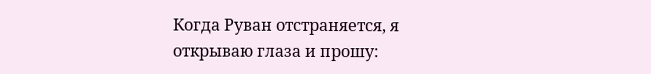Когда Руван отстраняется, я открываю глаза и прошу: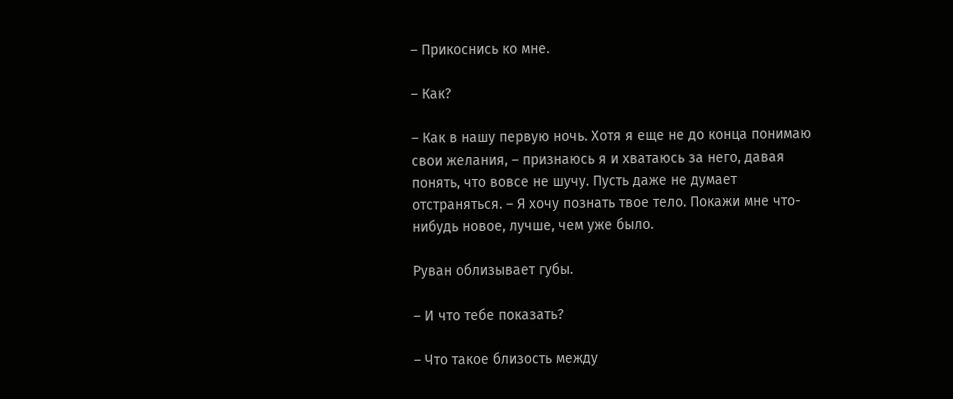– Прикоснись ко мне.

– Как?

– Как в нашу первую ночь. Хотя я еще не до конца понимаю свои желания, – признаюсь я и хватаюсь за него, давая понять, что вовсе не шучу. Пусть даже не думает отстраняться. – Я хочу познать твое тело. Покажи мне что-нибудь новое, лучше, чем уже было.

Руван облизывает губы.

– И что тебе показать?

– Что такое близость между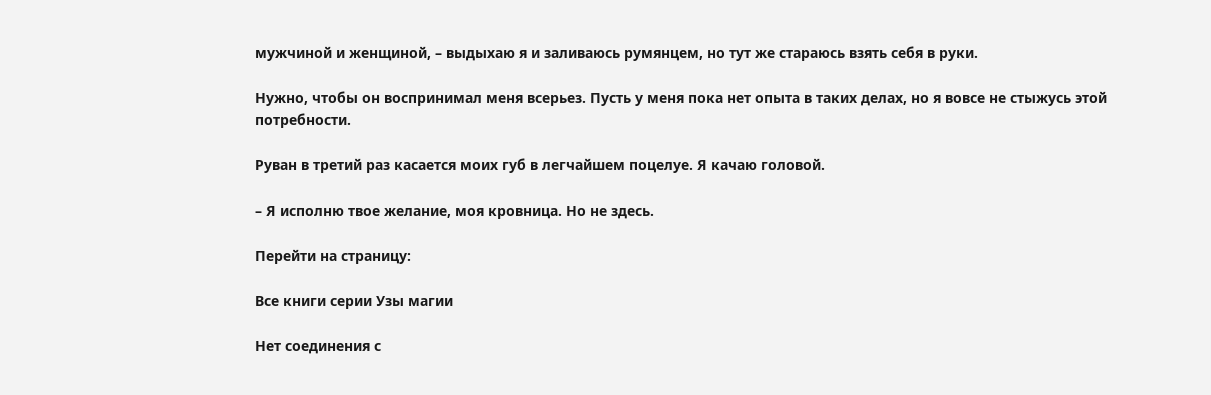мужчиной и женщиной, – выдыхаю я и заливаюсь румянцем, но тут же стараюсь взять себя в руки.

Нужно, чтобы он воспринимал меня всерьез. Пусть у меня пока нет опыта в таких делах, но я вовсе не стыжусь этой потребности.

Руван в третий раз касается моих губ в легчайшем поцелуе. Я качаю головой.

– Я исполню твое желание, моя кровница. Но не здесь.

Перейти на страницу:

Все книги серии Узы магии

Нет соединения с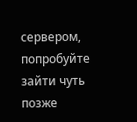сервером, попробуйте зайти чуть позже